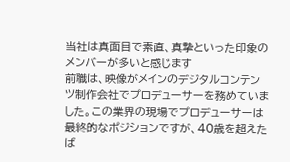当社は真面目で素直、真摯といった印象のメンバーが多いと感じます
前職は、映像がメインのデジタルコンテンツ制作会社でプロデューサーを務めていました。この業界の現場でプロデューサーは最終的なポジションですが、40歳を超えたば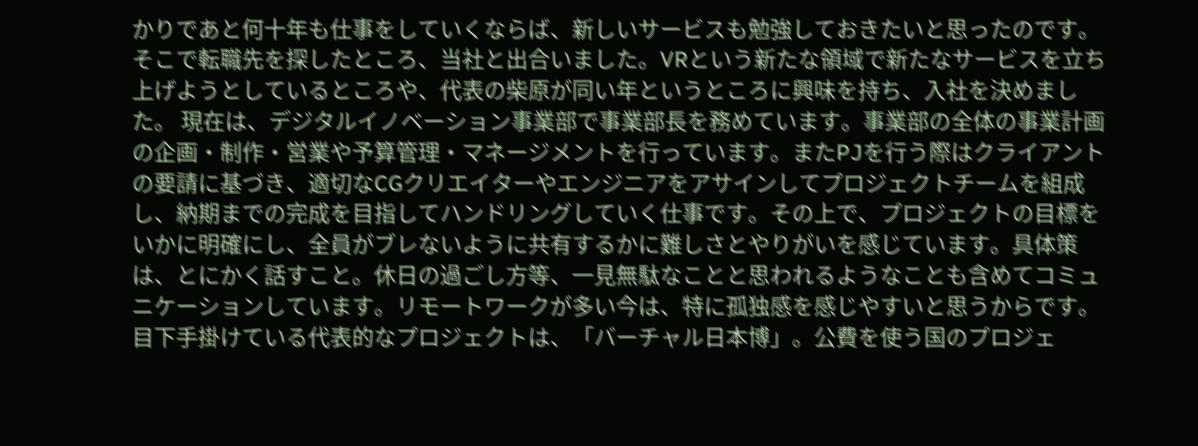かりであと何十年も仕事をしていくならば、新しいサービスも勉強しておきたいと思ったのです。そこで転職先を探したところ、当社と出合いました。VRという新たな領域で新たなサービスを立ち上げようとしているところや、代表の柴原が同い年というところに興味を持ち、入社を決めました。 現在は、デジタルイノベーション事業部で事業部長を務めています。事業部の全体の事業計画の企画・制作・営業や予算管理・マネージメントを行っています。またPJを行う際はクライアントの要請に基づき、適切なCGクリエイターやエンジニアをアサインしてプロジェクトチームを組成し、納期までの完成を目指してハンドリングしていく仕事です。その上で、プロジェクトの目標をいかに明確にし、全員がブレないように共有するかに難しさとやりがいを感じています。具体策は、とにかく話すこと。休日の過ごし方等、一見無駄なことと思われるようなことも含めてコミュニケーションしています。リモートワークが多い今は、特に孤独感を感じやすいと思うからです。 目下手掛けている代表的なプロジェクトは、「バーチャル日本博」。公費を使う国のプロジェ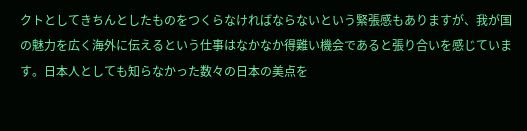クトとしてきちんとしたものをつくらなければならないという緊張感もありますが、我が国の魅力を広く海外に伝えるという仕事はなかなか得難い機会であると張り合いを感じています。日本人としても知らなかった数々の日本の美点を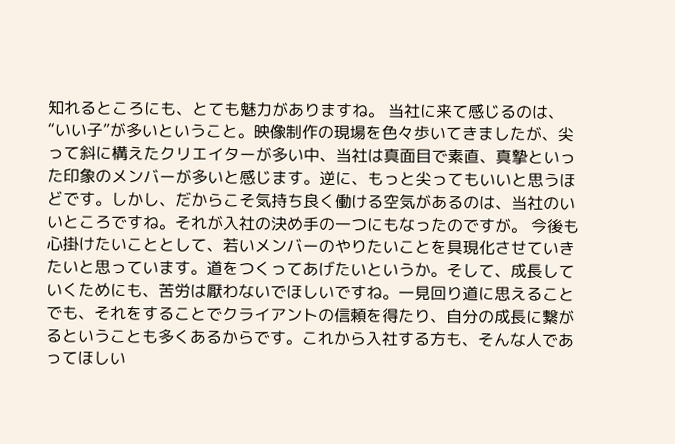知れるところにも、とても魅力がありますね。 当社に来て感じるのは、“いい子”が多いということ。映像制作の現場を色々歩いてきましたが、尖って斜に構えたクリエイターが多い中、当社は真面目で素直、真摯といった印象のメンバーが多いと感じます。逆に、もっと尖ってもいいと思うほどです。しかし、だからこそ気持ち良く働ける空気があるのは、当社のいいところですね。それが入社の決め手の一つにもなったのですが。 今後も心掛けたいこととして、若いメンバーのやりたいことを具現化させていきたいと思っています。道をつくってあげたいというか。そして、成長していくためにも、苦労は厭わないでほしいですね。一見回り道に思えることでも、それをすることでクライアントの信頼を得たり、自分の成長に繋がるということも多くあるからです。これから入社する方も、そんな人であってほしい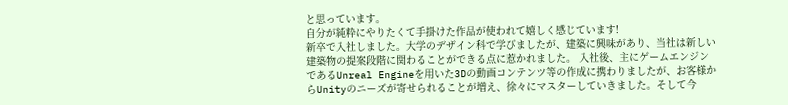と思っています。
自分が純粋にやりたくて手掛けた作品が使われて嬉しく感じています!
新卒で入社しました。大学のデザイン科で学びましたが、建築に興味があり、当社は新しい建築物の提案段階に関わることができる点に惹かれました。 入社後、主にゲームエンジンであるUnreal Engineを用いた3Dの動画コンテンツ等の作成に携わりましたが、お客様からUnityのニーズが寄せられることが増え、徐々にマスターしていきました。そして今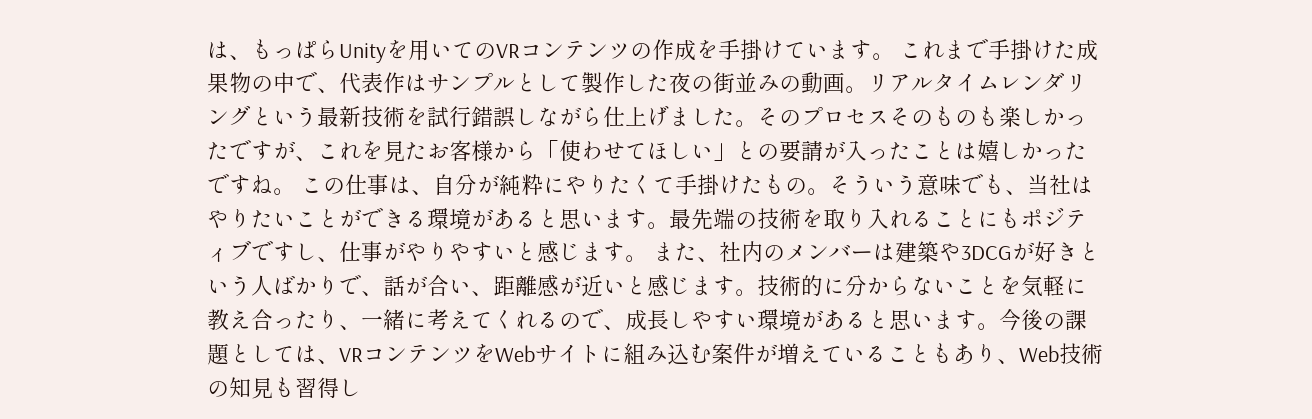は、もっぱらUnityを用いてのVRコンテンツの作成を手掛けています。 これまで手掛けた成果物の中で、代表作はサンプルとして製作した夜の街並みの動画。リアルタイムレンダリングという最新技術を試行錯誤しながら仕上げました。そのプロセスそのものも楽しかったですが、これを見たお客様から「使わせてほしい」との要請が入ったことは嬉しかったですね。 この仕事は、自分が純粋にやりたくて手掛けたもの。そういう意味でも、当社はやりたいことができる環境があると思います。最先端の技術を取り入れることにもポジティブですし、仕事がやりやすいと感じます。 また、社内のメンバーは建築や3DCGが好きという人ばかりで、話が合い、距離感が近いと感じます。技術的に分からないことを気軽に教え合ったり、一緒に考えてくれるので、成長しやすい環境があると思います。今後の課題としては、VRコンテンツをWebサイトに組み込む案件が増えていることもあり、Web技術の知見も習得し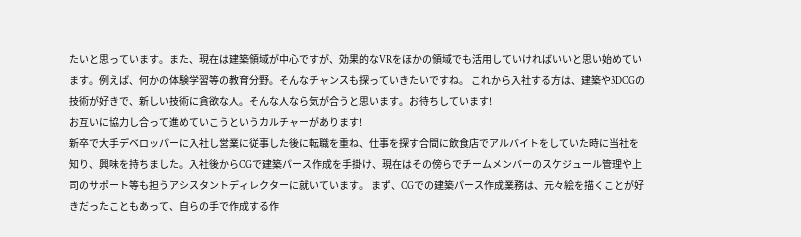たいと思っています。また、現在は建築領域が中心ですが、効果的なVRをほかの領域でも活用していければいいと思い始めています。例えば、何かの体験学習等の教育分野。そんなチャンスも探っていきたいですね。 これから入社する方は、建築や3DCGの技術が好きで、新しい技術に貪欲な人。そんな人なら気が合うと思います。お待ちしています!
お互いに協力し合って進めていこうというカルチャーがあります!
新卒で大手デベロッパーに入社し営業に従事した後に転職を重ね、仕事を探す合間に飲食店でアルバイトをしていた時に当社を知り、興味を持ちました。入社後からCGで建築パース作成を手掛け、現在はその傍らでチームメンバーのスケジュール管理や上司のサポート等も担うアシスタントディレクターに就いています。 まず、CGでの建築パース作成業務は、元々絵を描くことが好きだったこともあって、自らの手で作成する作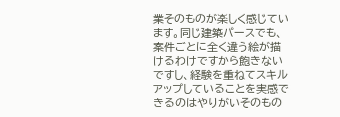業そのものが楽しく感じています。同じ建築パースでも、案件ごとに全く違う絵が描けるわけですから飽きないですし、経験を重ねてスキルアップしていることを実感できるのはやりがいそのもの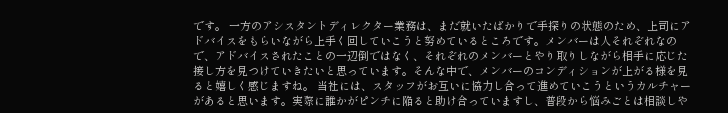です。 一方のアシスタントディレクター業務は、まだ就いたばかりで手探りの状態のため、上司にアドバイスをもらいながら上手く回していこうと努めているところです。メンバーは人それぞれなので、アドバイスされたことの一辺倒ではなく、それぞれのメンバーとやり取りしながら相手に応じた接し方を見つけていきたいと思っています。そんな中で、メンバーのコンディションが上がる様を見ると嬉しく感じますね。 当社には、スタッフがお互いに協力し合って進めていこうというカルチャーがあると思います。実際に誰かがピンチに陥ると助け合っていますし、普段から悩みごとは相談しや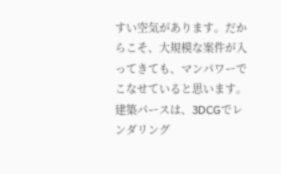すい空気があります。だからこそ、大規模な案件が入ってきても、マンパワーでこなせていると思います。 建築パースは、3DCGでレンダリング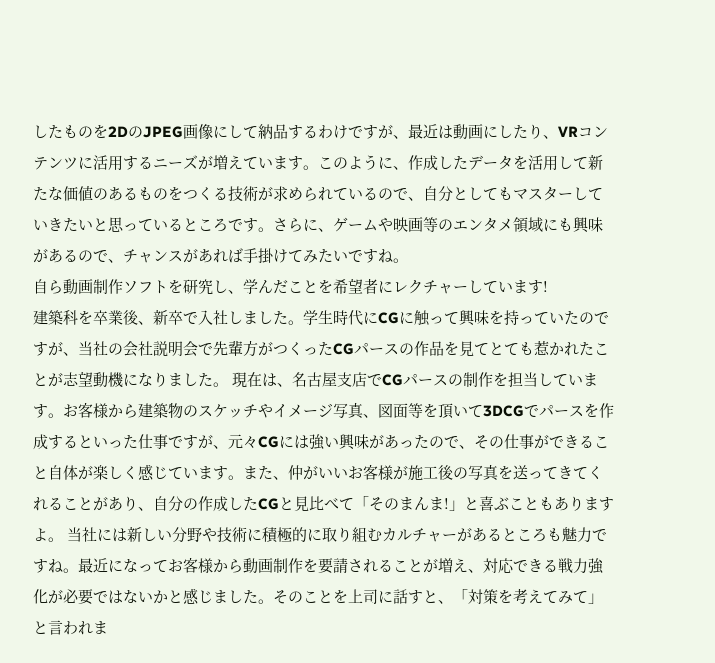したものを2DのJPEG画像にして納品するわけですが、最近は動画にしたり、VRコンテンツに活用するニーズが増えています。このように、作成したデータを活用して新たな価値のあるものをつくる技術が求められているので、自分としてもマスターしていきたいと思っているところです。さらに、ゲームや映画等のエンタメ領域にも興味があるので、チャンスがあれば手掛けてみたいですね。
自ら動画制作ソフトを研究し、学んだことを希望者にレクチャーしています!
建築科を卒業後、新卒で入社しました。学生時代にCGに触って興味を持っていたのですが、当社の会社説明会で先輩方がつくったCGパースの作品を見てとても惹かれたことが志望動機になりました。 現在は、名古屋支店でCGパースの制作を担当しています。お客様から建築物のスケッチやイメージ写真、図面等を頂いて3DCGでパースを作成するといった仕事ですが、元々CGには強い興味があったので、その仕事ができること自体が楽しく感じています。また、仲がいいお客様が施工後の写真を送ってきてくれることがあり、自分の作成したCGと見比べて「そのまんま!」と喜ぶこともありますよ。 当社には新しい分野や技術に積極的に取り組むカルチャーがあるところも魅力ですね。最近になってお客様から動画制作を要請されることが増え、対応できる戦力強化が必要ではないかと感じました。そのことを上司に話すと、「対策を考えてみて」と言われま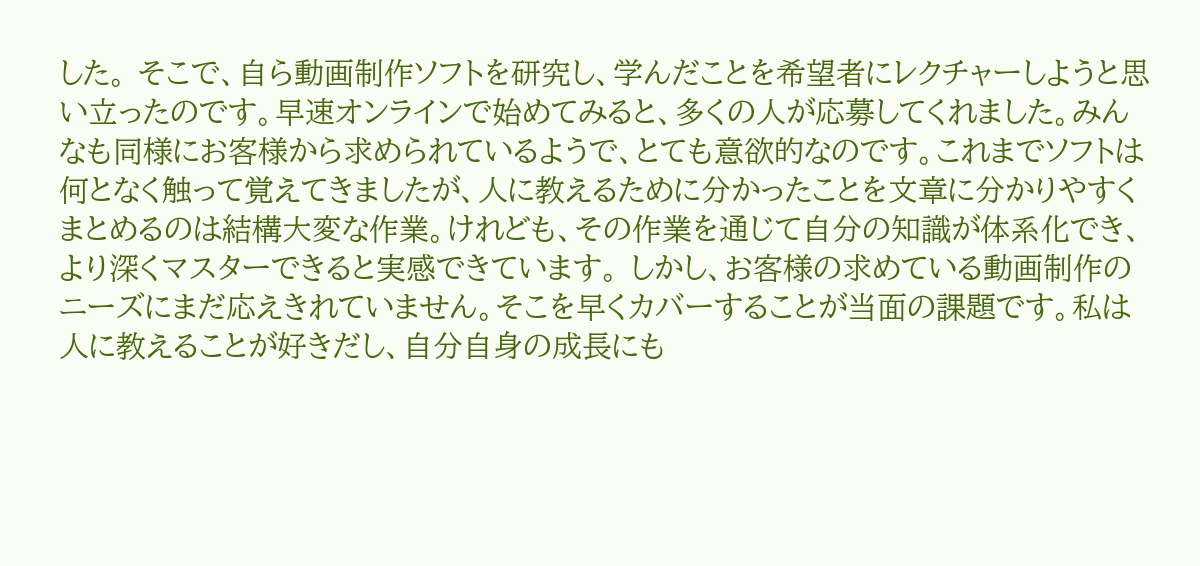した。 そこで、自ら動画制作ソフトを研究し、学んだことを希望者にレクチャーしようと思い立ったのです。早速オンラインで始めてみると、多くの人が応募してくれました。みんなも同様にお客様から求められているようで、とても意欲的なのです。これまでソフトは何となく触って覚えてきましたが、人に教えるために分かったことを文章に分かりやすくまとめるのは結構大変な作業。けれども、その作業を通じて自分の知識が体系化でき、より深くマスターできると実感できています。 しかし、お客様の求めている動画制作のニーズにまだ応えきれていません。そこを早くカバーすることが当面の課題です。私は人に教えることが好きだし、自分自身の成長にも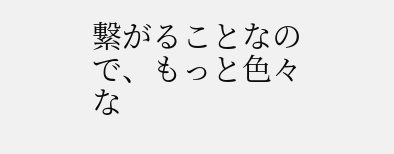繋がることなので、もっと色々な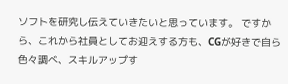ソフトを研究し伝えていきたいと思っています。 ですから、これから社員としてお迎えする方も、CGが好きで自ら色々調べ、スキルアップす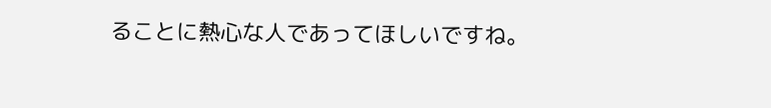ることに熱心な人であってほしいですね。